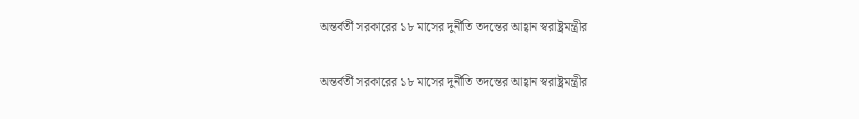অন্তর্বর্তী সরকারের ১৮ মাসের দুর্নীতি তদন্তের আহ্বান স্বরাষ্ট্রমন্ত্রীর

অন্তর্বর্তী সরকারের ১৮ মাসের দুর্নীতি তদন্তের আহ্বান স্বরাষ্ট্রমন্ত্রীর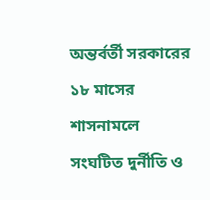অন্তর্বর্তী সরকারের ১৮ মাসের শাসনামলে সংঘটিত দুর্নীতি ও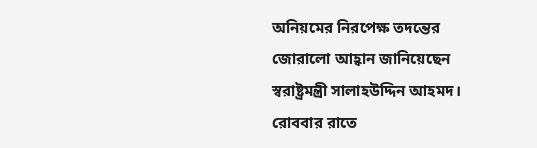অনিয়মের নিরপেক্ষ তদন্তের জোরালো আহ্বান জানিয়েছেন স্বরাষ্ট্রমন্ত্রী সালাহউদ্দিন আহমদ। রোববার রাতে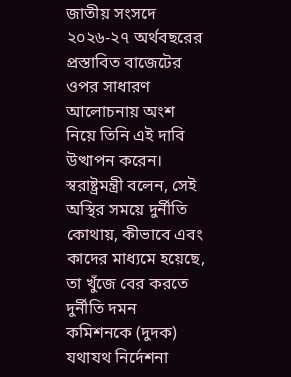জাতীয় সংসদে ২০২৬-২৭ অর্থবছরের প্রস্তাবিত বাজেটের ওপর সাধারণ আলোচনায় অংশ নিয়ে তিনি এই দাবি উত্থাপন করেন। স্বরাষ্ট্রমন্ত্রী বলেন, সেই অস্থির সময়ে দুর্নীতি কোথায়, কীভাবে এবং কাদের মাধ্যমে হয়েছে, তা খুঁজে বের করতে দুর্নীতি দমন কমিশনকে (দুদক) যথাযথ নির্দেশনা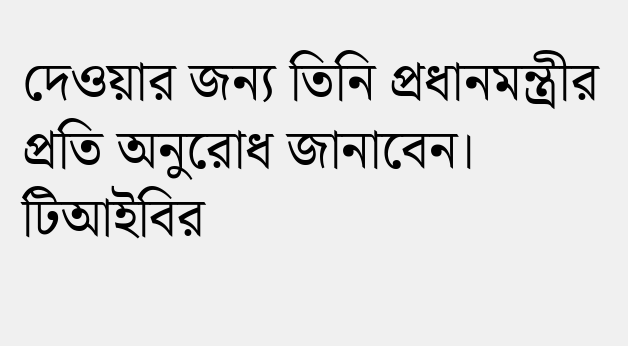দেওয়ার জন্য তিনি প্রধানমন্ত্রীর প্রতি অনুরোধ জানাবেন। টিআইবির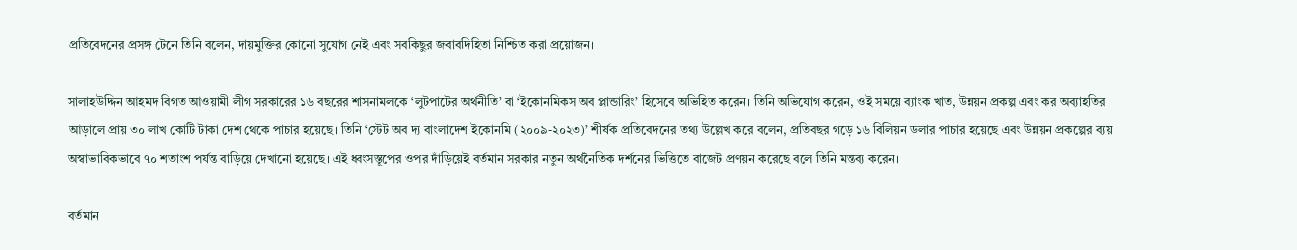প্রতিবেদনের প্রসঙ্গ টেনে তিনি বলেন, দায়মুক্তির কোনো সুযোগ নেই এবং সবকিছুর জবাবদিহিতা নিশ্চিত করা প্রয়োজন।

সালাহউদ্দিন আহমদ বিগত আওয়ামী লীগ সরকারের ১৬ বছরের শাসনামলকে ‘লুটপাটের অর্থনীতি’ বা ‘ইকোনমিকস অব প্লান্ডারিং’ হিসেবে অভিহিত করেন। তিনি অভিযোগ করেন, ওই সময়ে ব্যাংক খাত, উন্নয়ন প্রকল্প এবং কর অব্যাহতির আড়ালে প্রায় ৩০ লাখ কোটি টাকা দেশ থেকে পাচার হয়েছে। তিনি ‘স্টেট অব দ্য বাংলাদেশ ইকোনমি (২০০৯-২০২৩)’ শীর্ষক প্রতিবেদনের তথ্য উল্লেখ করে বলেন, প্রতিবছর গড়ে ১৬ বিলিয়ন ডলার পাচার হয়েছে এবং উন্নয়ন প্রকল্পের ব্যয় অস্বাভাবিকভাবে ৭০ শতাংশ পর্যন্ত বাড়িয়ে দেখানো হয়েছে। এই ধ্বংসস্তূপের ওপর দাঁড়িয়েই বর্তমান সরকার নতুন অর্থনৈতিক দর্শনের ভিত্তিতে বাজেট প্রণয়ন করেছে বলে তিনি মন্তব্য করেন।

বর্তমান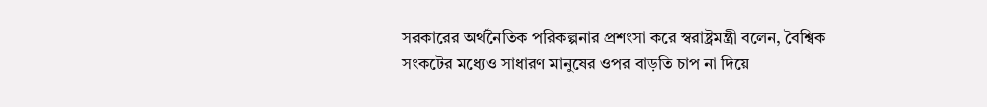সরকারের অর্থনৈতিক পরিকল্পনার প্রশংসা করে স্বরাষ্ট্রমন্ত্রী বলেন, বৈশ্বিক সংকটের মধ্যেও সাধারণ মানুষের ওপর বাড়তি চাপ না দিয়ে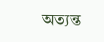অত্যন্ত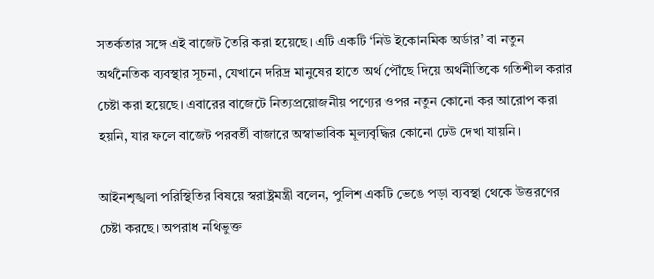সতর্কতার সঙ্গে এই বাজেট তৈরি করা হয়েছে। এটি একটি ‘নিউ ইকোনমিক অর্ডার’ বা নতুন অর্থনৈতিক ব্যবস্থার সূচনা, যেখানে দরিদ্র মানুষের হাতে অর্থ পৌঁছে দিয়ে অর্থনীতিকে গতিশীল করার চেষ্টা করা হয়েছে। এবারের বাজেটে নিত্যপ্রয়োজনীয় পণ্যের ওপর নতুন কোনো কর আরোপ করা হয়নি, যার ফলে বাজেট পরবর্তী বাজারে অস্বাভাবিক মূল্যবৃদ্ধির কোনো ঢেউ দেখা যায়নি।

আইনশৃঙ্খলা পরিস্থিতির বিষয়ে স্বরাষ্ট্রমন্ত্রী বলেন, পুলিশ একটি ভেঙে পড়া ব্যবস্থা থেকে উত্তরণের চেষ্টা করছে। অপরাধ নথিভুক্ত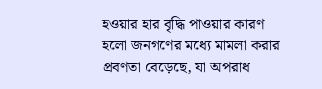হওয়ার হার বৃদ্ধি পাওয়ার কারণ হলো জনগণের মধ্যে মামলা করার প্রবণতা বেড়েছে, যা অপরাধ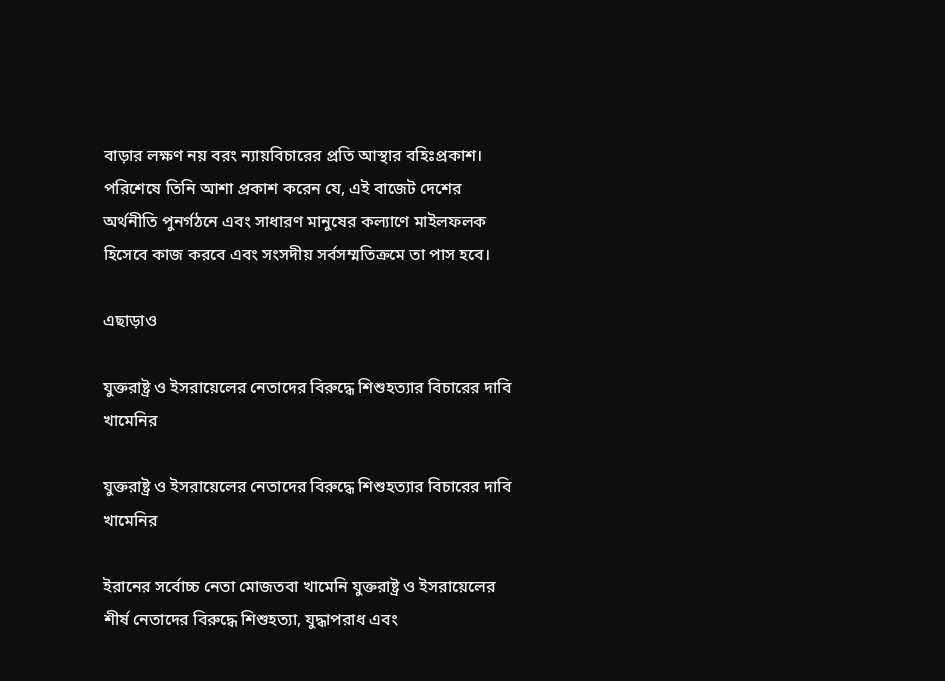বাড়ার লক্ষণ নয় বরং ন্যায়বিচারের প্রতি আস্থার বহিঃপ্রকাশ। পরিশেষে তিনি আশা প্রকাশ করেন যে, এই বাজেট দেশের অর্থনীতি পুনর্গঠনে এবং সাধারণ মানুষের কল্যাণে মাইলফলক হিসেবে কাজ করবে এবং সংসদীয় সর্বসম্মতিক্রমে তা পাস হবে।

এছাড়াও

যুক্তরাষ্ট্র ও ইসরায়েলের নেতাদের বিরুদ্ধে শিশুহত্যার বিচারের দাবি খামেনির

যুক্তরাষ্ট্র ও ইসরায়েলের নেতাদের বিরুদ্ধে শিশুহত্যার বিচারের দাবি খামেনির

ইরানের সর্বোচ্চ নেতা মোজতবা খামেনি যুক্তরাষ্ট্র ও ইসরায়েলের শীর্ষ নেতাদের বিরুদ্ধে শিশুহত্যা, যুদ্ধাপরাধ এবং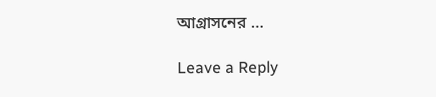আগ্রাসনের …

Leave a Reply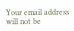Your email address will not be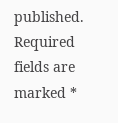published. Required fields are marked *